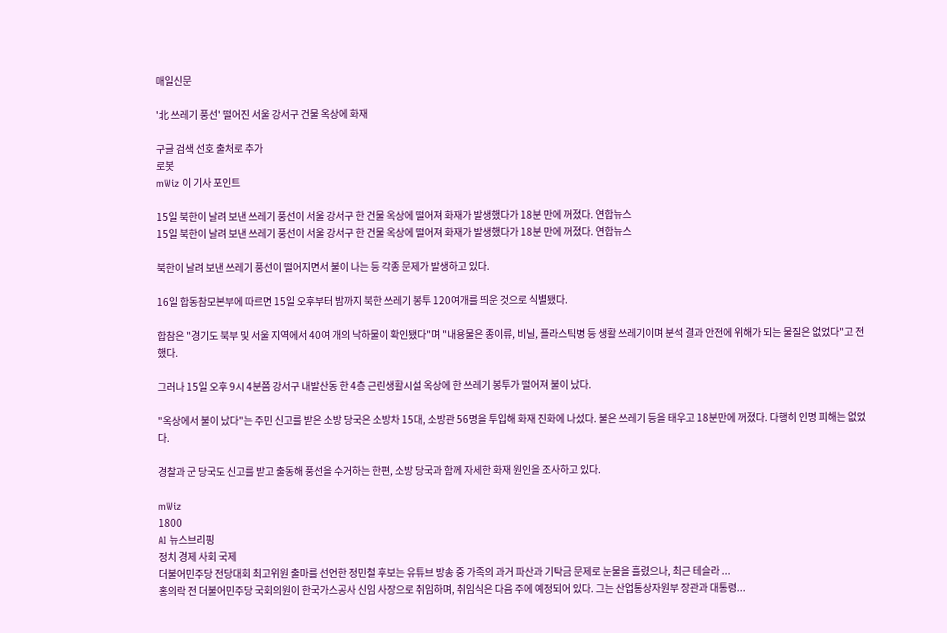매일신문

'北 쓰레기 풍선' 떨어진 서울 강서구 건물 옥상에 화재

구글 검색 선호 출처로 추가
로봇
mWiz 이 기사 포인트

15일 북한이 날려 보낸 쓰레기 풍선이 서울 강서구 한 건물 옥상에 떨어져 화재가 발생했다가 18분 만에 꺼졌다. 연합뉴스
15일 북한이 날려 보낸 쓰레기 풍선이 서울 강서구 한 건물 옥상에 떨어져 화재가 발생했다가 18분 만에 꺼졌다. 연합뉴스

북한이 날려 보낸 쓰레기 풍선이 떨어지면서 불이 나는 등 각종 문제가 발생하고 있다.

16일 합동참모본부에 따르면 15일 오후부터 밤까지 북한 쓰레기 봉투 120여개를 띄운 것으로 식별됐다.

합참은 "경기도 북부 및 서울 지역에서 40여 개의 낙하물이 확인됐다"며 "내용물은 종이류, 비닐, 플라스틱병 등 생활 쓰레기이며 분석 결과 안전에 위해가 되는 물질은 없었다"고 전했다.

그러나 15일 오후 9시 4분쯤 강서구 내발산동 한 4층 근린생활시설 옥상에 한 쓰레기 봉투가 떨어져 불이 났다.

"옥상에서 불이 났다"는 주민 신고를 받은 소방 당국은 소방차 15대, 소방관 56명을 투입해 화재 진화에 나섰다. 불은 쓰레기 등을 태우고 18분만에 꺼졌다. 다행히 인명 피해는 없었다.

경찰과 군 당국도 신고를 받고 출동해 풍선을 수거하는 한편, 소방 당국과 함께 자세한 화재 원인을 조사하고 있다.

mWiz
1800
AI 뉴스브리핑
정치 경제 사회 국제
더불어민주당 전당대회 최고위원 출마를 선언한 정민철 후보는 유튜브 방송 중 가족의 과거 파산과 기탁금 문제로 눈물을 흘렸으나, 최근 테슬라 ...
홍의락 전 더불어민주당 국회의원이 한국가스공사 신임 사장으로 취임하며, 취임식은 다음 주에 예정되어 있다. 그는 산업통상자원부 장관과 대통령...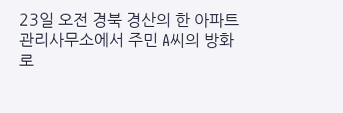23일 오전 경북 경산의 한 아파트 관리사무소에서 주민 A씨의 방화로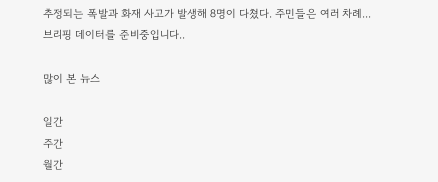추정되는 폭발과 화재 사고가 발생해 8명이 다쳤다. 주민들은 여러 차례...
브리핑 데이터를 준비중입니다..

많이 본 뉴스

일간
주간
월간